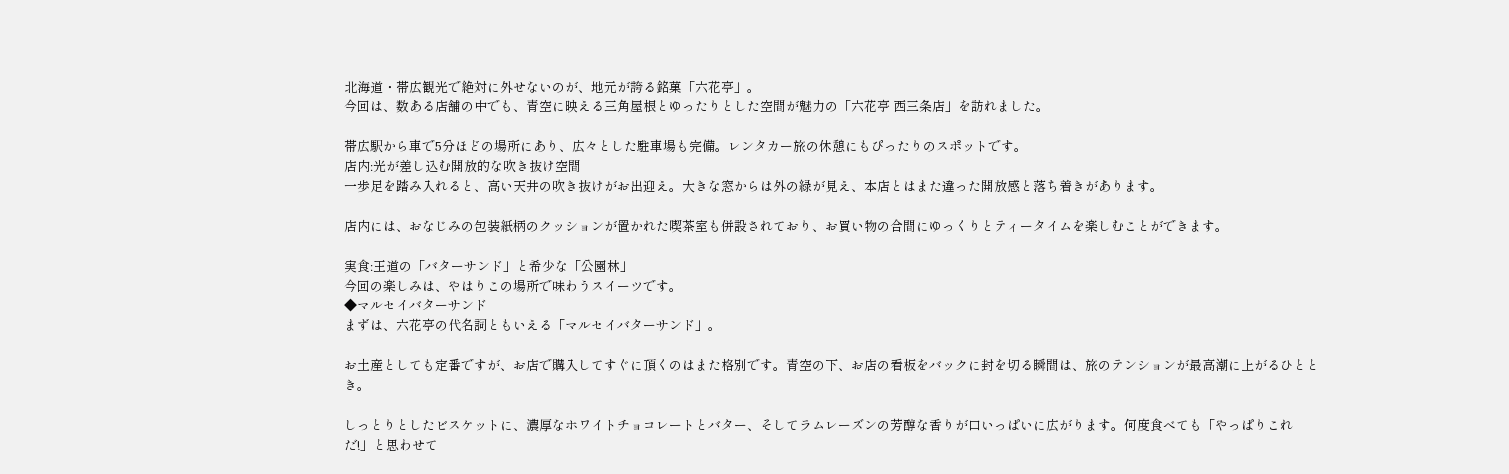北海道・帯広観光で絶対に外せないのが、地元が誇る銘菓「六花亭」。
今回は、数ある店舗の中でも、青空に映える三角屋根とゆったりとした空間が魅力の「六花亭 西三条店」を訪れました。

帯広駅から車で5分ほどの場所にあり、広々とした駐車場も完備。レンタカー旅の休憩にもぴったりのスポットです。
店内:光が差し込む開放的な吹き抜け空間
一歩足を踏み入れると、高い天井の吹き抜けがお出迎え。大きな窓からは外の緑が見え、本店とはまた違った開放感と落ち着きがあります。

店内には、おなじみの包装紙柄のクッションが置かれた喫茶室も併設されており、お買い物の合間にゆっくりとティータイムを楽しむことができます。

実食:王道の「バターサンド」と希少な「公園林」
今回の楽しみは、やはりこの場所で味わうスイーツです。
◆マルセイバターサンド
まずは、六花亭の代名詞ともいえる「マルセイバターサンド」。

お土産としても定番ですが、お店で購入してすぐに頂くのはまた格別です。青空の下、お店の看板をバックに封を切る瞬間は、旅のテンションが最高潮に上がるひととき。

しっとりとしたビスケットに、濃厚なホワイトチョコレートとバター、そしてラムレーズンの芳醇な香りが口いっぱいに広がります。何度食べても「やっぱりこれだ!」と思わせて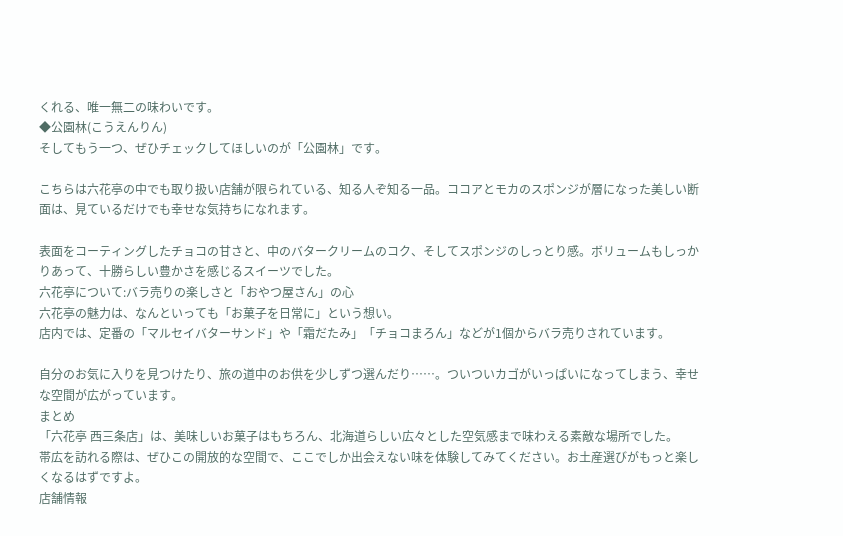くれる、唯一無二の味わいです。
◆公園林(こうえんりん)
そしてもう一つ、ぜひチェックしてほしいのが「公園林」です。

こちらは六花亭の中でも取り扱い店舗が限られている、知る人ぞ知る一品。ココアとモカのスポンジが層になった美しい断面は、見ているだけでも幸せな気持ちになれます。

表面をコーティングしたチョコの甘さと、中のバタークリームのコク、そしてスポンジのしっとり感。ボリュームもしっかりあって、十勝らしい豊かさを感じるスイーツでした。
六花亭について:バラ売りの楽しさと「おやつ屋さん」の心
六花亭の魅力は、なんといっても「お菓子を日常に」という想い。
店内では、定番の「マルセイバターサンド」や「霜だたみ」「チョコまろん」などが1個からバラ売りされています。

自分のお気に入りを見つけたり、旅の道中のお供を少しずつ選んだり……。ついついカゴがいっぱいになってしまう、幸せな空間が広がっています。
まとめ
「六花亭 西三条店」は、美味しいお菓子はもちろん、北海道らしい広々とした空気感まで味わえる素敵な場所でした。
帯広を訪れる際は、ぜひこの開放的な空間で、ここでしか出会えない味を体験してみてください。お土産選びがもっと楽しくなるはずですよ。
店舗情報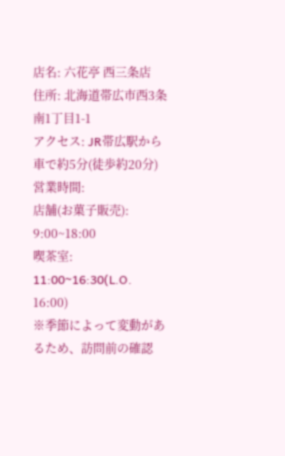店名: 六花亭 西三条店
住所: 北海道帯広市西3条南1丁目1-1
アクセス: JR帯広駅から車で約5分(徒歩約20分)
営業時間:
店舗(お菓子販売): 9:00~18:00
喫茶室: 11:00~16:30(L.O. 16:00)
※季節によって変動があるため、訪問前の確認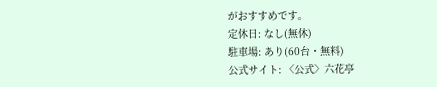がおすすめです。
定休日: なし(無休)
駐車場: あり(60台・無料)
公式サイト: 〈公式〉六花亭